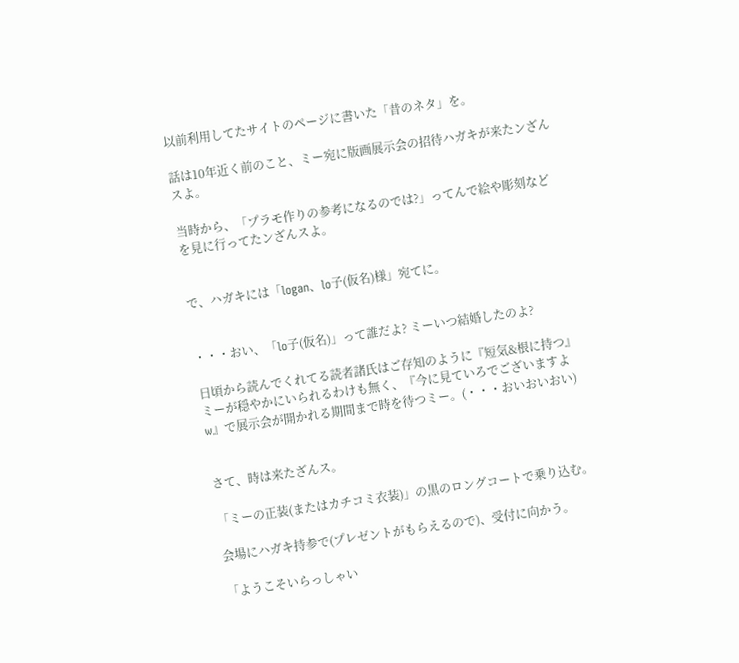以前利用してたサイトのページに書いた「昔のネタ」を。

話は10年近く前のこと、ミー宛に版画展示会の招待ハガキが来たンざんスよ。

当時から、「プラモ作りの参考になるのでは?」ってんで絵や彫刻などを見に行ってたンざんスよ。


で、ハガキには「logan、lo子(仮名)様」宛てに。


・・・おい、「lo子(仮名)」って誰だよ? ミーいつ結婚したのよ?

日頃から読んでくれてる読者諸氏はご存知のように『短気&根に持つ』ミーが穏やかにいられるわけも無く、『今に見ていろでございますよw』で展示会が開かれる期間まで時を待つミー。(・・・おいおいおい)


さて、時は来たざんス。

「ミーの正装(またはカチコミ衣装)」の黒のロングコートで乗り込む。

会場にハガキ持参で(プレゼントがもらえるので)、受付に向かう。

「ようこそいらっしゃい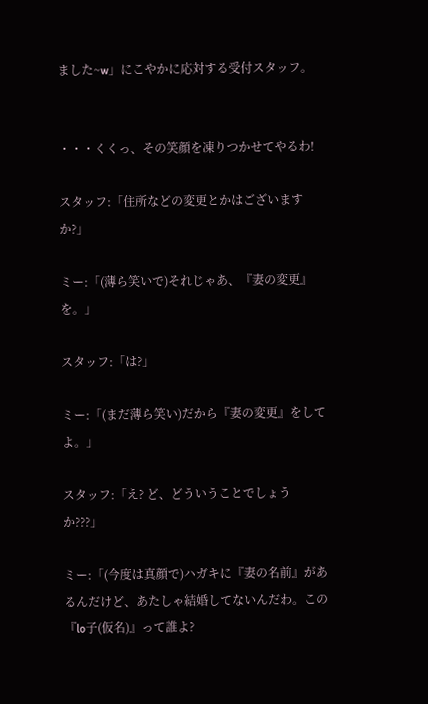ました~w」にこやかに応対する受付スタッフ。


・・・くくっ、その笑顔を凍りつかせてやるわ!

スタッフ:「住所などの変更とかはございますか?」

ミー:「(薄ら笑いで)それじゃあ、『妻の変更』を。」

スタッフ:「は?」

ミー:「(まだ薄ら笑い)だから『妻の変更』をしてよ。」

スタッフ:「え? ど、どういうことでしょうか???」

ミー:「(今度は真顔で)ハガキに『妻の名前』があるんだけど、あたしゃ結婚してないんだわ。この『lo子(仮名)』って誰よ?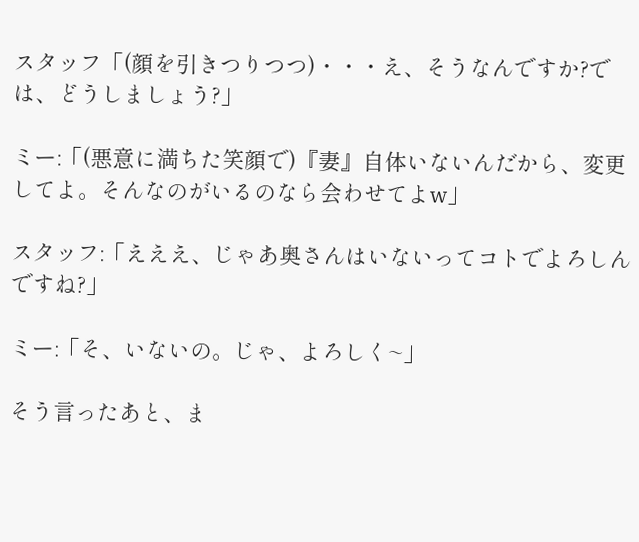スタッフ「(顔を引きつりつつ)・・・え、そうなんですか?では、どうしましょう?」

ミー:「(悪意に満ちた笑顔で)『妻』自体いないんだから、変更してよ。そんなのがいるのなら会わせてよw」

スタッフ:「えええ、じゃあ奥さんはいないってコトでよろしんですね?」

ミー:「そ、いないの。じゃ、よろしく~」

そう言ったあと、ま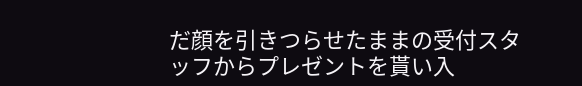だ顔を引きつらせたままの受付スタッフからプレゼントを貰い入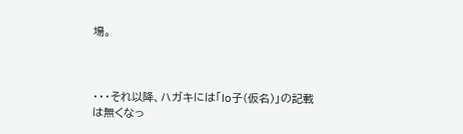場。



・・・それ以降、ハガキには「lo子(仮名)」の記載は無くなっ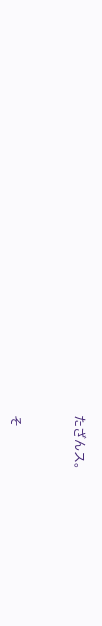たざんス。



そ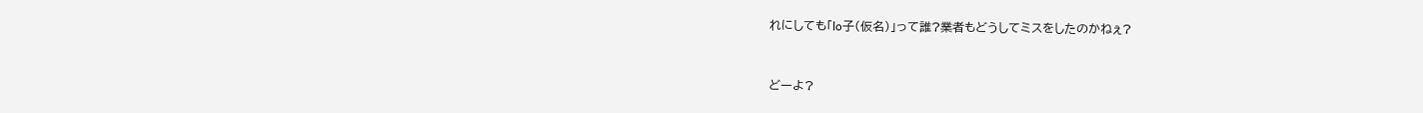れにしても「lo子(仮名)」って誰?業者もどうしてミスをしたのかねぇ?


どーよ?